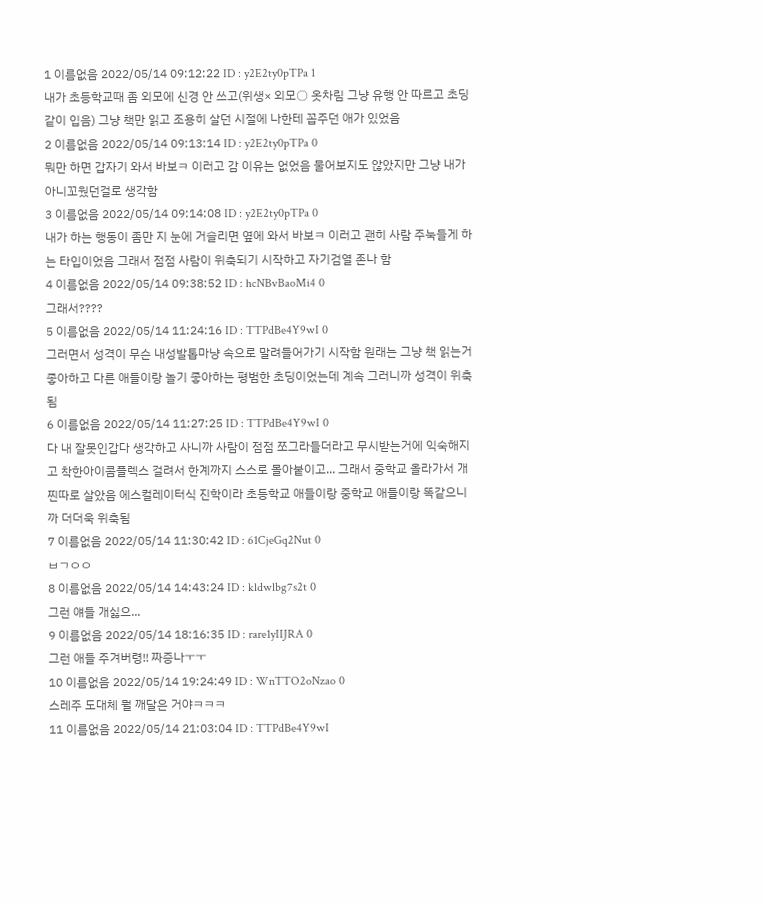1 이름없음 2022/05/14 09:12:22 ID : y2E2ty0pTPa 1
내가 초등학교때 좀 외모에 신경 안 쓰고(위생× 외모○ 옷차림 그냥 유행 안 따르고 초딩같이 입음) 그냥 책만 읽고 조용히 살던 시절에 나한테 꼽주던 애가 있었음
2 이름없음 2022/05/14 09:13:14 ID : y2E2ty0pTPa 0
뭐만 하면 갑자기 와서 바보ㅋ 이러고 감 이유는 없었음 물어보지도 않았지만 그냥 내가 아니꼬웠던걸로 생각함
3 이름없음 2022/05/14 09:14:08 ID : y2E2ty0pTPa 0
내가 하는 행동이 좀만 지 눈에 거슬리면 옆에 와서 바보ㅋ 이러고 괜히 사람 주눅들게 하는 타입이었음 그래서 점점 사람이 위축되기 시작하고 자기검열 존나 함
4 이름없음 2022/05/14 09:38:52 ID : hcNBvBaoMi4 0
그래서????
5 이름없음 2022/05/14 11:24:16 ID : TTPdBe4Y9wI 0
그러면서 성격이 무슨 내성발톱마냥 속으로 말려들어가기 시작함 원래는 그냥 책 읽는거 좋아하고 다른 애들이랑 놀기 좋아하는 평범한 초딩이었는데 계속 그러니까 성격이 위축됨
6 이름없음 2022/05/14 11:27:25 ID : TTPdBe4Y9wI 0
다 내 잘못인갑다 생각하고 사니까 사람이 점점 쪼그라들더라고 무시받는거에 익숙해지고 착한아이콤플렉스 걸려서 한계까지 스스로 몰아붙이고... 그래서 중학교 올라가서 개찐따로 살았음 에스컬레이터식 진학이라 초등학교 애들이랑 중학교 애들이랑 똑같으니까 더더욱 위축됨
7 이름없음 2022/05/14 11:30:42 ID : 61CjeGq2Nut 0
ㅂㄱㅇㅇ
8 이름없음 2022/05/14 14:43:24 ID : kldwlbg7s2t 0
그런 얘들 개싫으...
9 이름없음 2022/05/14 18:16:35 ID : rare1yIIJRA 0
그런 애들 주겨버령!! 짜증나ㅜㅜ
10 이름없음 2022/05/14 19:24:49 ID : WnTTO2oNzao 0
스레주 도대체 뭘 깨달은 거야ㅋㅋㅋ
11 이름없음 2022/05/14 21:03:04 ID : TTPdBe4Y9wI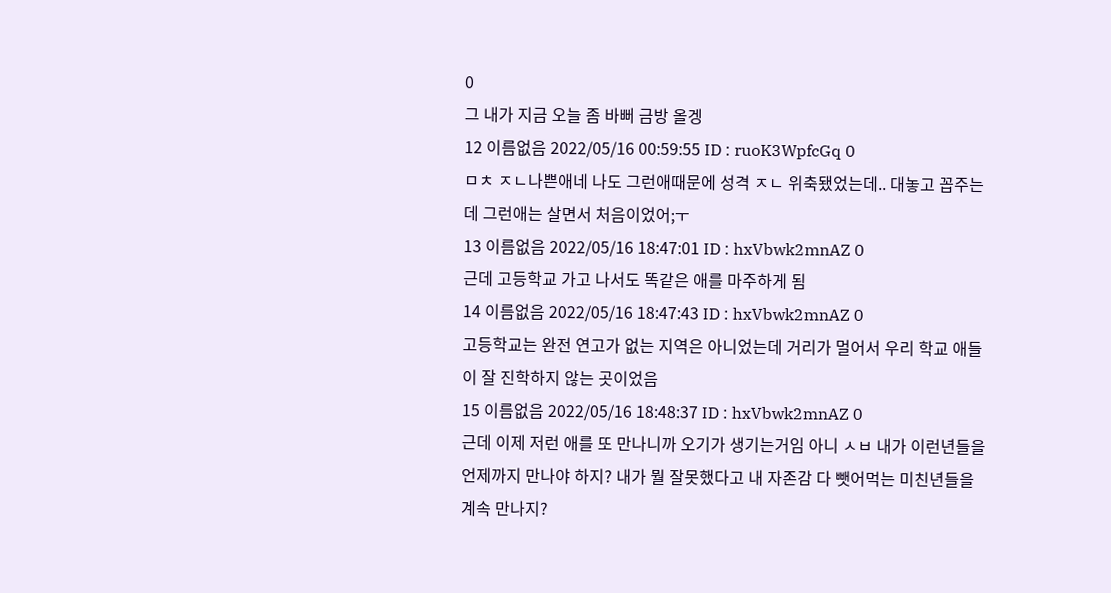0
그 내가 지금 오늘 좀 바뻐 금방 올겡
12 이름없음 2022/05/16 00:59:55 ID : ruoK3WpfcGq 0
ㅁㅊ ㅈㄴ나쁜애네 나도 그런애때문에 성격 ㅈㄴ 위축됐었는데.. 대놓고 꼽주는데 그런애는 살면서 처음이었어;ㅜ
13 이름없음 2022/05/16 18:47:01 ID : hxVbwk2mnAZ 0
근데 고등학교 가고 나서도 똑같은 애를 마주하게 됨
14 이름없음 2022/05/16 18:47:43 ID : hxVbwk2mnAZ 0
고등학교는 완전 연고가 없는 지역은 아니었는데 거리가 멀어서 우리 학교 애들이 잘 진학하지 않는 곳이었음
15 이름없음 2022/05/16 18:48:37 ID : hxVbwk2mnAZ 0
근데 이제 저런 애를 또 만나니까 오기가 생기는거임 아니 ㅅㅂ 내가 이런년들을 언제까지 만나야 하지? 내가 뭘 잘못했다고 내 자존감 다 뺏어먹는 미친년들을 계속 만나지?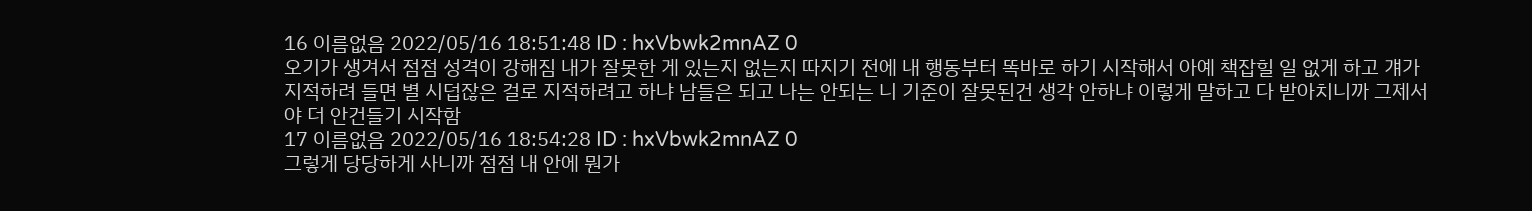16 이름없음 2022/05/16 18:51:48 ID : hxVbwk2mnAZ 0
오기가 생겨서 점점 성격이 강해짐 내가 잘못한 게 있는지 없는지 따지기 전에 내 행동부터 똑바로 하기 시작해서 아예 책잡힐 일 없게 하고 걔가 지적하려 들면 별 시덥잖은 걸로 지적하려고 하냐 남들은 되고 나는 안되는 니 기준이 잘못된건 생각 안하냐 이렇게 말하고 다 받아치니까 그제서야 더 안건들기 시작함
17 이름없음 2022/05/16 18:54:28 ID : hxVbwk2mnAZ 0
그렇게 당당하게 사니까 점점 내 안에 뭔가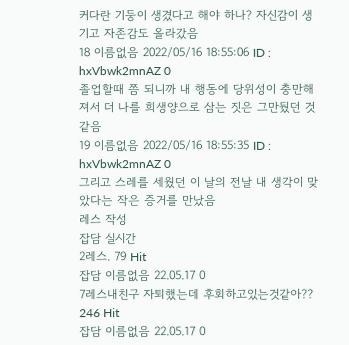커다란 기둥이 생겼다고 해야 하나? 자신감이 생기고 자존감도 올라갔음
18 이름없음 2022/05/16 18:55:06 ID : hxVbwk2mnAZ 0
졸업할때 쯤 되니까 내 행동에 당위성이 충만해져서 더 나를 희생양으로 삼는 짓은 그만뒀던 것 같음
19 이름없음 2022/05/16 18:55:35 ID : hxVbwk2mnAZ 0
그리고 스레를 세웠던 이 날의 전날 내 생각이 맞았다는 작은 증거를 만났음
레스 작성
잡담 실시간
2레스. 79 Hit
잡담 이름없음 22.05.17 0
7레스내친구 자퇴했는데 후회하고있는것같아?? 246 Hit
잡담 이름없음 22.05.17 0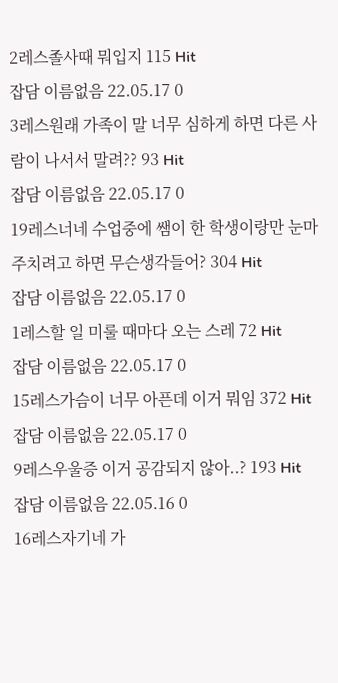2레스졸사때 뭐입지 115 Hit
잡담 이름없음 22.05.17 0
3레스원래 가족이 말 너무 심하게 하면 다른 사람이 나서서 말려?? 93 Hit
잡담 이름없음 22.05.17 0
19레스너네 수업중에 쌤이 한 학생이랑만 눈마주치려고 하면 무슨생각들어? 304 Hit
잡담 이름없음 22.05.17 0
1레스할 일 미룰 때마다 오는 스레 72 Hit
잡담 이름없음 22.05.17 0
15레스가슴이 너무 아픈데 이거 뭐임 372 Hit
잡담 이름없음 22.05.17 0
9레스우울증 이거 공감되지 않아..? 193 Hit
잡담 이름없음 22.05.16 0
16레스자기네 가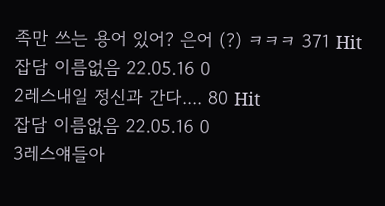족만 쓰는 용어 있어? 은어 (?) ㅋㅋㅋ 371 Hit
잡담 이름없음 22.05.16 0
2레스내일 정신과 간다.... 80 Hit
잡담 이름없음 22.05.16 0
3레스얘들아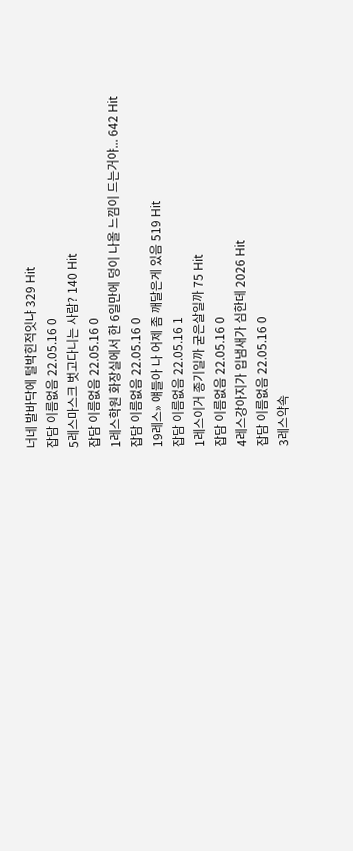너네 발바닥에 털박힌적잇냐 329 Hit
잡담 이름없음 22.05.16 0
5레스마스크 벗고다니는 사람? 140 Hit
잡담 이름없음 22.05.16 0
1레스학원 화장실에서 한 6일만에 덩이 나올 느낌이 드는거야... 642 Hit
잡담 이름없음 22.05.16 0
19레스» 얘들아 나 어제 좀 깨달은게 있음 519 Hit
잡담 이름없음 22.05.16 1
1레스이거 종기일까 굳은살일까 75 Hit
잡담 이름없음 22.05.16 0
4레스강아지가 입냄새가 심한데 2026 Hit
잡담 이름없음 22.05.16 0
3레스약속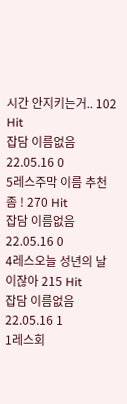시간 안지키는거.. 102 Hit
잡담 이름없음 22.05.16 0
5레스주막 이름 추천 좀 ! 270 Hit
잡담 이름없음 22.05.16 0
4레스오늘 성년의 날 이잖아 215 Hit
잡담 이름없음 22.05.16 1
1레스회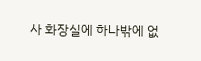사 화장실에 하나밖에 없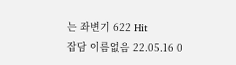는 좌변기 622 Hit
잡담 이름없음 22.05.16 0